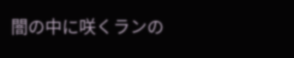闇の中に咲くランの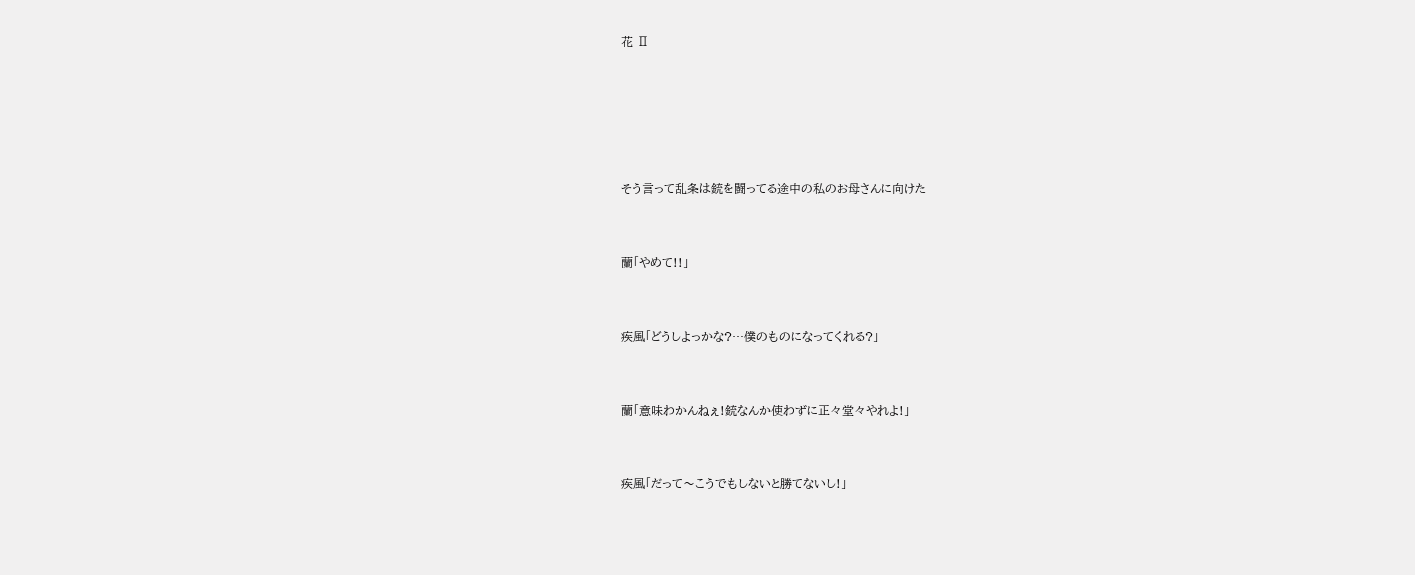花 Ⅱ





そう言って乱条は銃を闘ってる途中の私のお母さんに向けた


蘭「やめて!!」


疾風「どうしよっかな?…僕のものになってくれる?」


蘭「意味わかんねぇ!銃なんか使わずに正々堂々やれよ!」


疾風「だって〜こうでもしないと勝てないし!」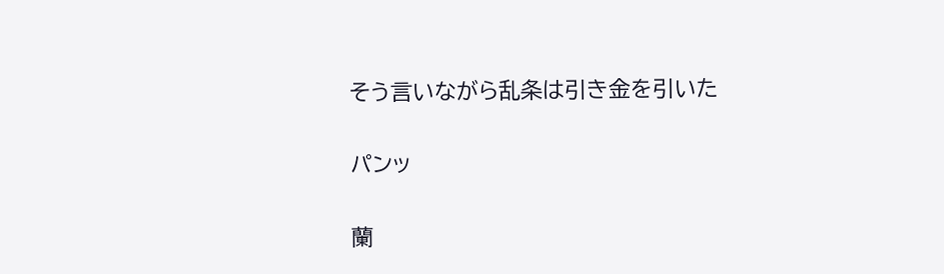そう言いながら乱条は引き金を引いた


パンッ


蘭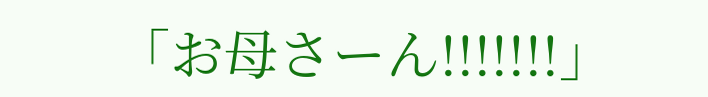「お母さーん!!!!!!!」